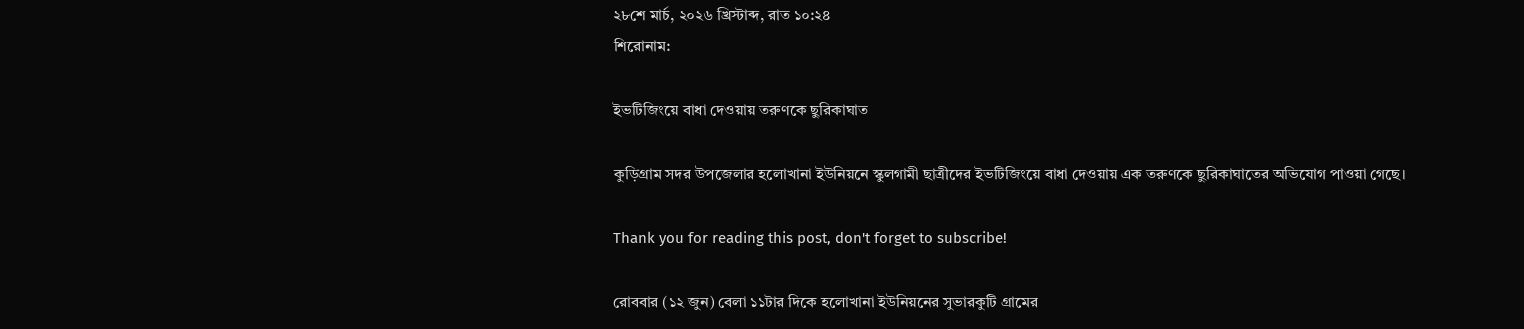২৮শে মার্চ, ২০২৬ খ্রিস্টাব্দ, রাত ১০:২৪
শিরোনাম:

ইভটিজিংয়ে বাধা দেওয়ায় তরুণকে ছুরিকাঘাত

কুড়িগ্রাম সদর উপজেলার হলোখানা ইউনিয়নে স্কুলগামী ছাত্রীদের ইভটিজিংয়ে বাধা দেওয়ায় এক তরুণকে ছুরিকাঘাতের অভিযোগ পাওয়া গেছে।

Thank you for reading this post, don't forget to subscribe!

রোববার (১২ জুন) বেলা ১১টার দিকে হলোখানা ইউনিয়নের সুভারকুটি গ্রামের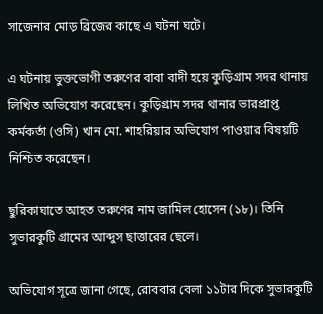সাজেনার মোড় ব্রিজের কাছে এ ঘটনা ঘটে।

এ ঘটনায় ভুক্তভোগী তরুণের বাবা বাদী হয়ে কুড়িগ্রাম সদর থানায় লিখিত অভিযোগ করেছেন। কুড়িগ্রাম সদর থানার ভারপ্রাপ্ত কর্মকর্তা (ওসি) খান মো. শাহরিয়ার অভিযোগ পাওয়ার বিষয়টি নিশ্চিত করেছেন।

ছুরিকাঘাতে আহত তরুণের নাম জামিল হোসেন (১৮)। তিনি সুভারকুটি গ্রামের আব্দুস ছাত্তারের ছেলে।

অভিযোগ সূত্রে জানা গেছে, রোববার বেলা ১১টার দিকে সুভারকুটি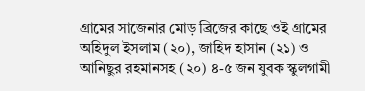গ্রামের সাজেনার মোড় ব্রিজের কাছে ওই গ্রামের অহিদুল ইসলাম (২০), জাহিদ হাসান (২১) ও আনিছুর রহমানসহ (২০) ৪-৫ জন যুবক স্কুলগামী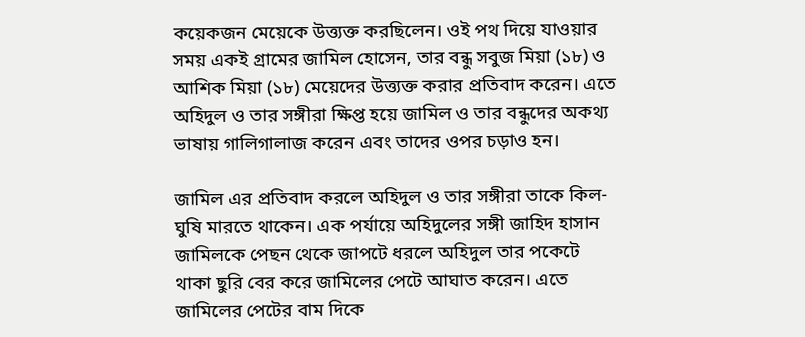কয়েকজন মেয়েকে উত্ত্যক্ত করছিলেন। ওই পথ দিয়ে যাওয়ার সময় একই গ্রামের জামিল হোসেন, তার বন্ধু সবুজ মিয়া (১৮) ও আশিক মিয়া (১৮) মেয়েদের উত্ত্যক্ত করার প্রতিবাদ করেন। এতে অহিদুল ও তার সঙ্গীরা ক্ষিপ্ত হয়ে জামিল ও তার বন্ধুদের অকথ্য ভাষায় গালিগালাজ করেন এবং তাদের ওপর চড়াও হন।

জামিল এর প্রতিবাদ করলে অহিদুল ও তার সঙ্গীরা তাকে কিল-ঘুষি মারতে থাকেন। এক পর্যায়ে অহিদুলের সঙ্গী জাহিদ হাসান জামিলকে পেছন থেকে জাপটে ধরলে অহিদুল তার পকেটে থাকা ছুরি বের করে জামিলের পেটে আঘাত করেন। এতে জামিলের পেটের বাম দিকে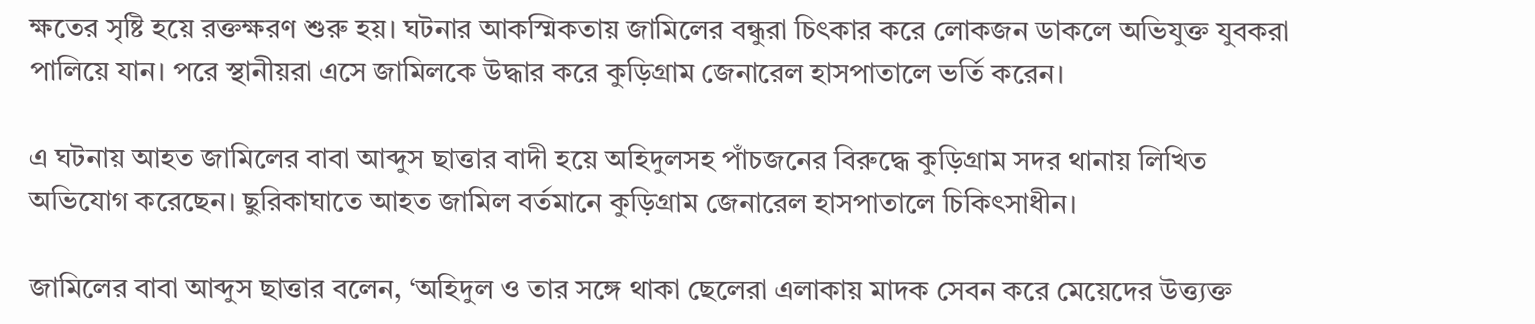ক্ষতের সৃষ্টি হয়ে রক্তক্ষরণ শুরু হয়। ঘটনার আকস্মিকতায় জামিলের বন্ধুরা চিৎকার করে লোকজন ডাকলে অভিযুক্ত যুবকরা পালিয়ে যান। পরে স্থানীয়রা এসে জামিলকে উদ্ধার করে কুড়িগ্রাম জেনারেল হাসপাতালে ভর্তি করেন।

এ ঘটনায় আহত জামিলের বাবা আব্দুস ছাত্তার বাদী হয়ে অহিদুলসহ পাঁচজনের বিরুদ্ধে কুড়িগ্রাম সদর থানায় লিখিত অভিযোগ করেছেন। ছুরিকাঘাতে আহত জামিল বর্তমানে কুড়িগ্রাম জেনারেল হাসপাতালে চিকিৎসাধীন।

জামিলের বাবা আব্দুস ছাত্তার বলেন, ‘অহিদুল ও তার সঙ্গে থাকা ছেলেরা এলাকায় মাদক সেবন করে মেয়েদের উত্ত্যক্ত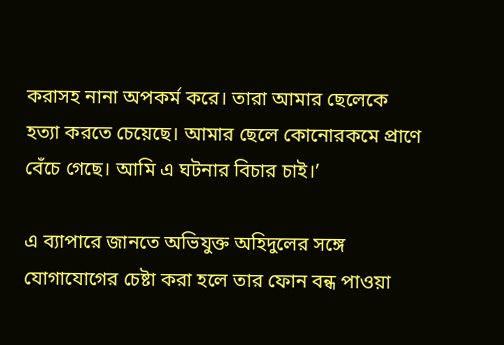করাসহ নানা অপকর্ম করে। তারা আমার ছেলেকে হত্যা করতে চেয়েছে। আমার ছেলে কোনোরকমে প্রাণে বেঁচে গেছে। আমি এ ঘটনার বিচার চাই।’

এ ব্যাপারে জানতে অভিযুক্ত অহিদুলের সঙ্গে যোগাযোগের চেষ্টা করা হলে তার ফোন বন্ধ পাওয়া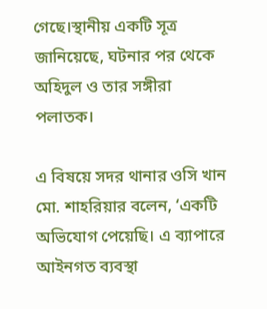গেছে।স্থানীয় একটি সূত্র জানিয়েছে, ঘটনার পর থেকে অহিদুল ও তার সঙ্গীরা পলাতক।

এ বিষয়ে সদর থানার ওসি খান মো. শাহরিয়ার বলেন, ‘একটি অভিযোগ পেয়েছি। এ ব্যাপারে আইনগত ব্যবস্থা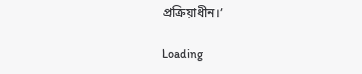প্রক্রিয়াধীন।’

Loading